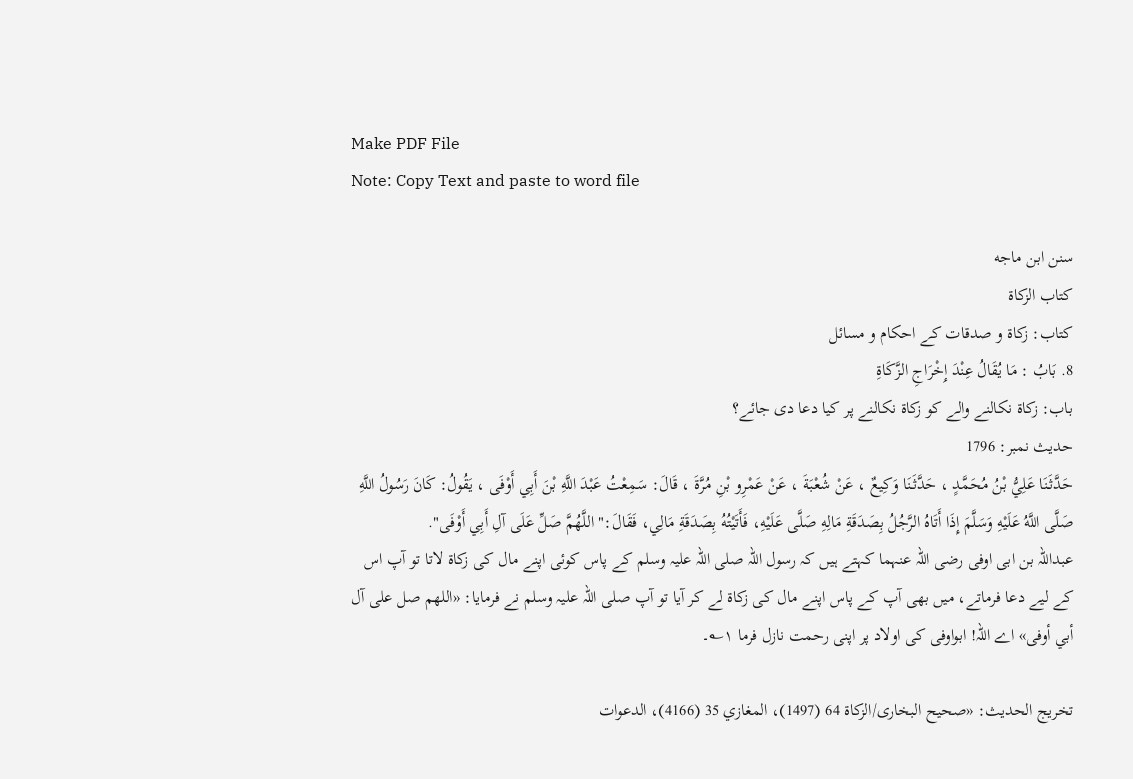Make PDF File
Note: Copy Text and paste to word file

سنن ابن ماجه
كتاب الزكاة
کتاب: زکاۃ و صدقات کے احکام و مسائل
8. بَابُ : مَا يُقَالُ عِنْدَ إِخْرَاجِ الزَّكَاةِ
باب: زکاۃ نکالنے والے کو زکاۃ نکالنے پر کیا دعا دی جائے؟
حدیث نمبر: 1796
حَدَّثَنَا عَلِيُّ بْنُ مُحَمَّدٍ ، حَدَّثَنَا وَكِيعٌ ، عَنْ شُعْبَةَ ، عَنْ عَمْرِو بْنِ مُرَّةَ ، قَالَ: سَمِعْتُ عَبْدَ اللَّهِ بْنَ أَبِي أَوْفَى ، يَقُولُ: كَانَ رَسُولُ اللَّهِ صَلَّى اللَّهُ عَلَيْهِ وَسَلَّمَ إِذَا أَتَاهُ الرَّجُلُ بِصَدَقَةِ مَالِهِ صَلَّى عَلَيْهِ، فَأَتَيْتُهُ بِصَدَقَةِ مَالِي، فَقَالَ:" اللَّهُمَّ صَلِّ عَلَى آلِ أَبِي أَوْفَى".
عبداللہ بن ابی اوفی رضی اللہ عنہما کہتے ہیں کہ رسول اللہ صلی اللہ علیہ وسلم کے پاس کوئی اپنے مال کی زکاۃ لاتا تو آپ اس کے لیے دعا فرماتے، میں بھی آپ کے پاس اپنے مال کی زکاۃ لے کر آیا تو آپ صلی اللہ علیہ وسلم نے فرمایا: «اللهم صل على آل أبي أوفى» اے اللہ! ابواوفی کی اولاد پر اپنی رحمت نازل فرما ۱؎۔

تخریج الحدیث: «صحیح البخاری/الزکاة 64 (1497)، المغازي 35 (4166)، الدعوات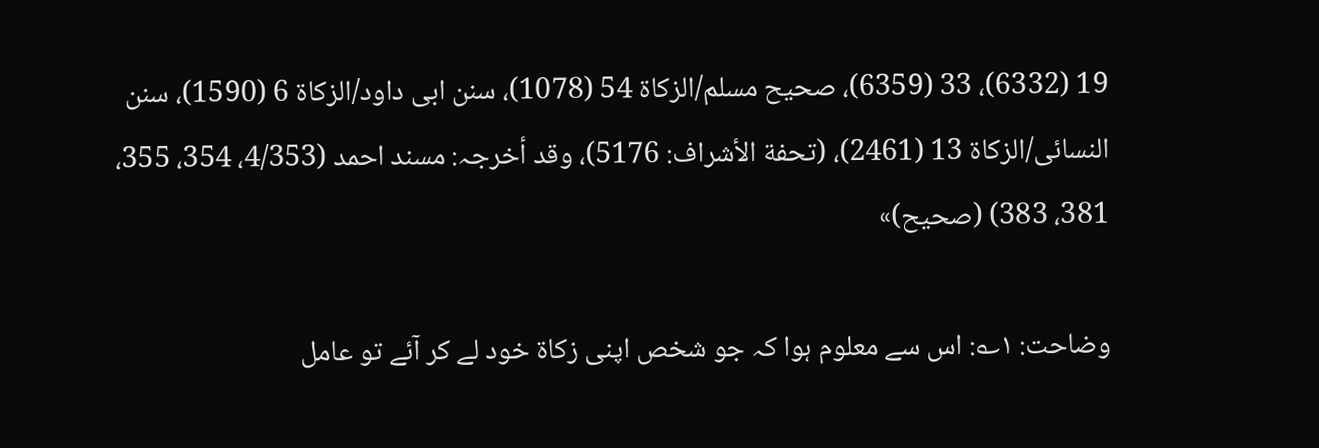19 (6332)، 33 (6359)، صحیح مسلم/الزکاة 54 (1078)، سنن ابی داود/الزکاة 6 (1590)، سنن النسائی/الزکاة 13 (2461)، (تحفة الأشراف: 5176)، وقد أخرجہ: مسند احمد (4/353، 354، 355، 381، 383) (صحیح)»

وضاحت: ۱؎: اس سے معلوم ہوا کہ جو شخص اپنی زکاۃ خود لے کر آئے تو عامل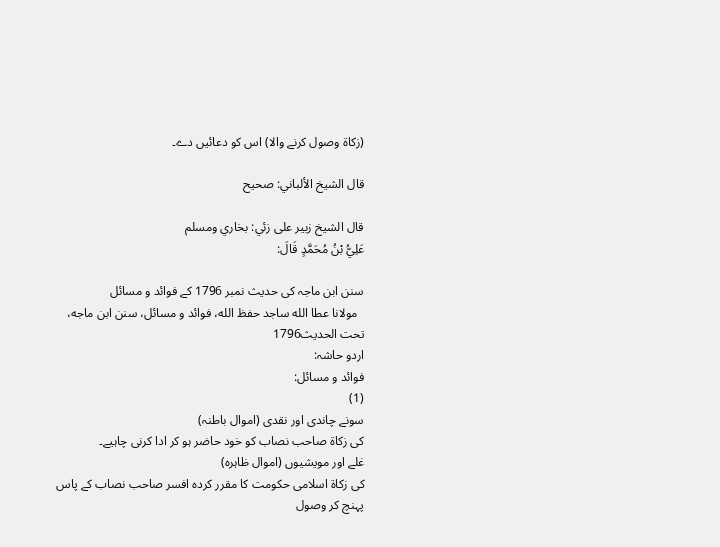(زکاۃ وصول کرنے والا) اس کو دعائیں دے۔

قال الشيخ الألباني: صحيح

قال الشيخ زبير على زئي: بخاري ومسلم
عَلِيُّ بْنُ مُحَمَّدٍ قَالَ:

سنن ابن ماجہ کی حدیث نمبر 1796 کے فوائد و مسائل
  مولانا عطا الله ساجد حفظ الله، فوائد و مسائل، سنن ابن ماجه، تحت الحديث1796
اردو حاشہ:
فوائد و مسائل:
(1)
سونے چاندی اور نقدی (اموال باطنہ)
کی زکاۃ صاحب نصاب کو خود حاضر ہو کر ادا کرنی چاہیے۔
غلے اور مویشیوں (اموال ظاہرہ)
کی زکاۃ اسلامی حکومت کا مقرر کردہ افسر صاحب نصاب کے پاس پہنچ کر وصول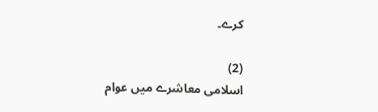کرے۔

(2)
اسلامی معاشرے میں عوام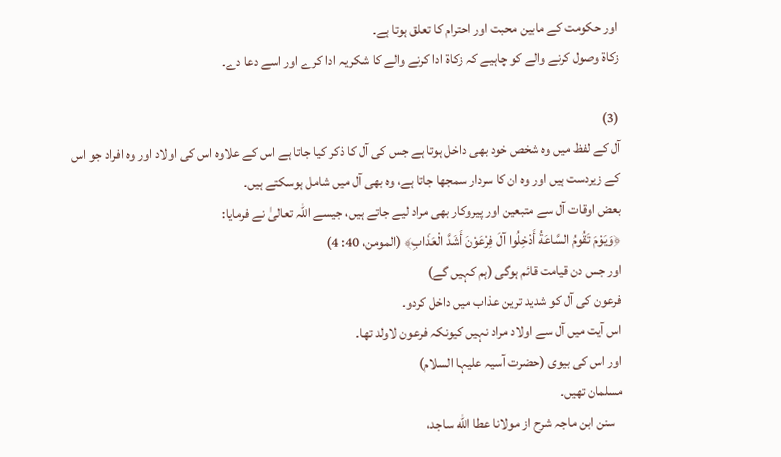اور حکومت کے مابین محبت اور احترام کا تعلق ہوتا ہے۔
زکاۃ وصول کرنے والے کو چاہیے کہ زکاۃ ادا کرنے والے کا شکریہ ادا کرے اور اسے دعا دے۔

(3)
آل کے لفظ میں وہ شخص خود بھی داخل ہوتا ہے جس کی آل کا ذکر کیا جاتا ہے اس کے علاوہ اس کی اولاد اور وہ افراد جو اس کے زیردست ہیں اور وہ ان کا سردار سمجھا جاتا ہے، وہ بھی آل میں شامل ہوسکتے ہیں۔
بعض اوقات آل سے متبعین اور پیروکار بھی مراد لیے جاتے ہیں، جیسے اللہ تعالیٰ نے فرمایا:
﴿وَيَوْمَ تَقُومُ السَّاعَةُ أَدْخِلُوا آلَ فِرْ‌عَوْنَ أَشَدَّ الْعَذَابِ﴾ (المومن، 40: 4)
اور جس دن قیامت قائم ہوگی (ہم کہیں گے)
فرعون کی آل کو شدید ترین عذاب میں داخل کردو۔
اس آیت میں آل سے اولاد مراد نہیں کیونکہ فرعون لاولد تھا۔
اور اس کی بیوی (حضرت آسیہ علیہا السلام)
مسلمان تھیں۔
   سنن ابن ماجہ شرح از مولانا عطا الله ساجد،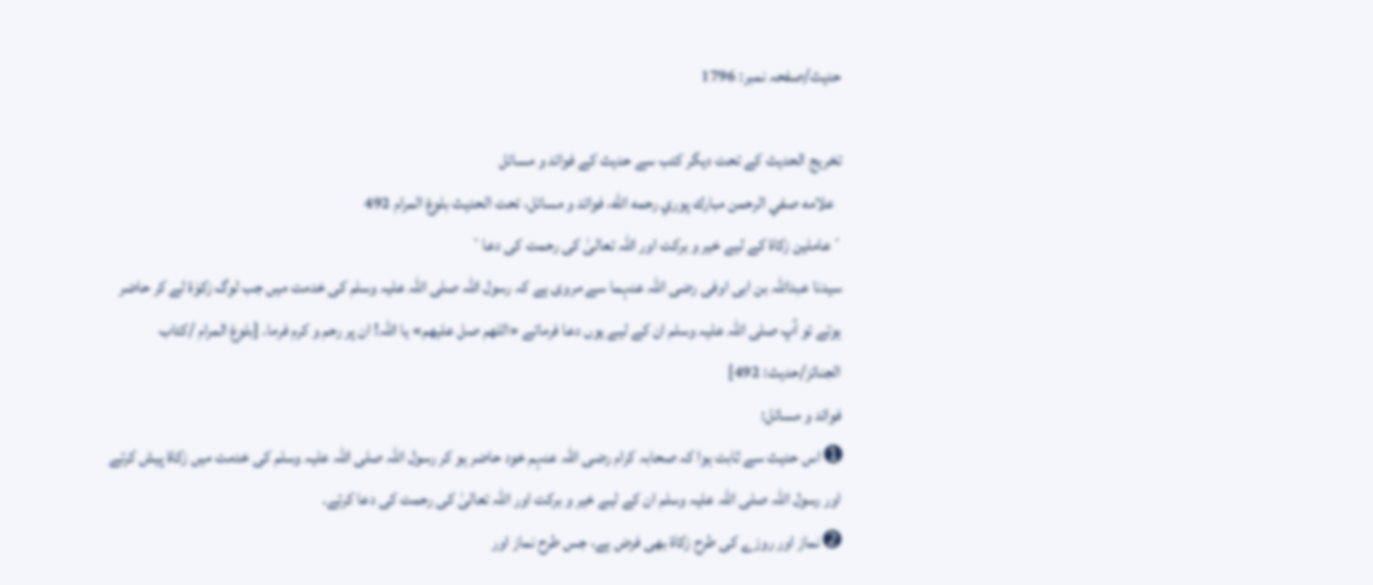حدیث/صفحہ نمبر: 1796

تخریج الحدیث کے تحت دیگر کتب سے حدیث کے فوائد و مسائل
  علامه صفي الرحمن مبارك پوري رحمه الله، فوائد و مسائل، تحت الحديث بلوغ المرام 492
´عاملین زکاۃ کے لیے خیر و برکت اور اللہ تعالیٰ کی رحمت کی دعا`
سیدنا عبداللہ بن ابی اوفی رضی اللہ عنہما سے مروی ہے کہ رسول اللہ صلی اللہ علیہ وسلم کی خدمت میں جب لوگ زکوٰۃ لے کر حاضر ہوتے تو آپ صلی اللہ علیہ وسلم ان کے لیے یوں دعا فرماتے «اللهم صل عليهم» یا اللہ! ان پر رحم و کرم فرما۔ [بلوغ المرام /كتاب الجنائز/حدیث: 492]
فوائد و مسائل:
➊ اس حدیث سے ثابت ہوا کہ صحابہ کرام رضی اللہ عنہم خود حاضر ہو کر رسول اللہ صلی اللہ علیہ وسلم کی خدمت میں زکاۃ پیش کرتے اور رسول اللہ صلی اللہ علیہ وسلم ان کے لیے خیر و برکت اور اللہ تعالیٰ کی رحمت کی دعا کرتے۔
➋ نماز اور روزے کی طرح زکاۃ بھی فرض ہے، جس طرح نماز اور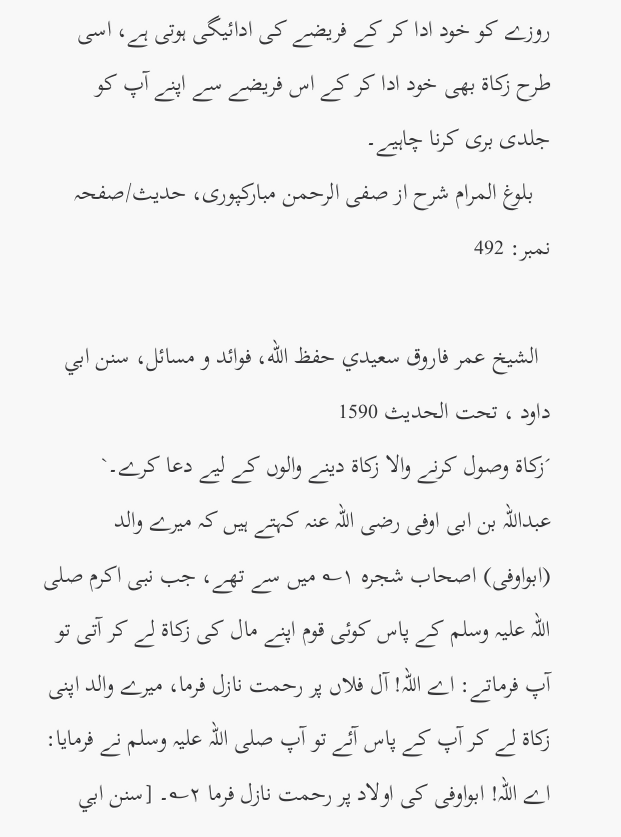روزے کو خود ادا کر کے فریضے کی ادائیگی ہوتی ہے، اسی طرح زکاۃ بھی خود ادا کر کے اس فریضے سے اپنے آپ کو جلدی بری کرنا چاہیے۔
   بلوغ المرام شرح از صفی الرحمن مبارکپوری، حدیث/صفحہ نمبر: 492

  الشيخ عمر فاروق سعيدي حفظ الله، فوائد و مسائل، سنن ابي داود ، تحت الحديث 1590
´زکاۃ وصول کرنے والا زکاۃ دینے والوں کے لیے دعا کرے۔`
عبداللہ بن ابی اوفی رضی اللہ عنہ کہتے ہیں کہ میرے والد (ابواوفی) اصحاب شجرہ ۱؎ میں سے تھے، جب نبی اکرم صلی اللہ علیہ وسلم کے پاس کوئی قوم اپنے مال کی زکاۃ لے کر آتی تو آپ فرماتے: اے اللہ! آل فلاں پر رحمت نازل فرما، میرے والد اپنی زکاۃ لے کر آپ کے پاس آئے تو آپ صلی اللہ علیہ وسلم نے فرمایا: اے اللہ! ابواوفی کی اولاد پر رحمت نازل فرما ۲؎۔ [سنن ابي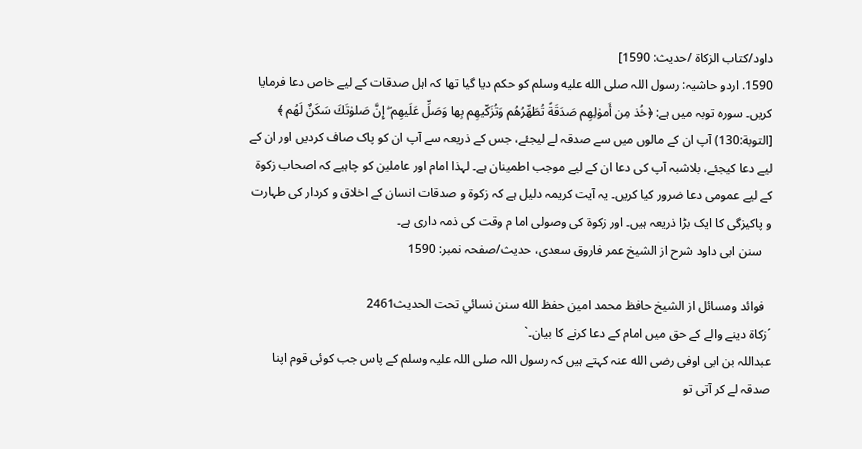داود/كتاب الزكاة /حدیث: 1590]
1590. اردو حاشیہ: رسول اللہ صلى الله عليه وسلم کو حکم دیا گیا تھا کہ اہل صدقات کے لیے خاص دعا فرمایا کریں۔ سورہ توبہ میں ہے: ﴿خُذ مِن أَمو‌ٰلِهِم صَدَقَةً تُطَهِّرُ‌هُم وَتُزَكّيهِم بِها وَصَلِّ عَلَيهِم ۖ إِنَّ صَلو‌ٰتَكَ سَكَنٌ لَهُم ﴾ [التوبة:130) آپ ان کے مالوں میں سے صدقہ لے لیجئے، جس کے ذریعہ سے آپ ان کو پاک صاف کردیں اور ان کے لیے دعا کیجئے، بلاشبہ آپ کی دعا ان کے لیے موجب اطمینان ہے۔ لہذا امام اور عاملین کو چاہیے کہ اصحاب زکوۃ کے لیے عمومی دعا ضرور کیا کریں۔ یہ آیت کریمہ دلیل ہے کہ زکوۃ و صدقات انسان کے اخلاق و کردار کی طہارت و پاکیزگی کا ایک بڑا ذریعہ ہیں۔ اور زکوۃ کی وصولی اما م وقت کی ذمہ داری ہے۔
   سنن ابی داود شرح از الشیخ عمر فاروق سعدی، حدیث/صفحہ نمبر: 1590

  فوائد ومسائل از الشيخ حافظ محمد امين حفظ الله سنن نسائي تحت الحديث2461
´زکاۃ دینے والے کے حق میں امام کے دعا کرنے کا بیان۔`
عبداللہ بن ابی اوفی رضی الله عنہ کہتے ہیں کہ رسول اللہ صلی اللہ علیہ وسلم کے پاس جب کوئی قوم اپنا صدقہ لے کر آتی تو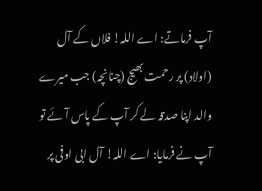آپ فرماتے: اے اللہ! فلاں کے آل (اولاد) پر رحمت بھیج (چنانچہ) جب میرے والد اپنا صدقہ لے کر آپ کے پاس آئے تو آپ نے فرمایا: اے اللہ! آل ابی اوفی پر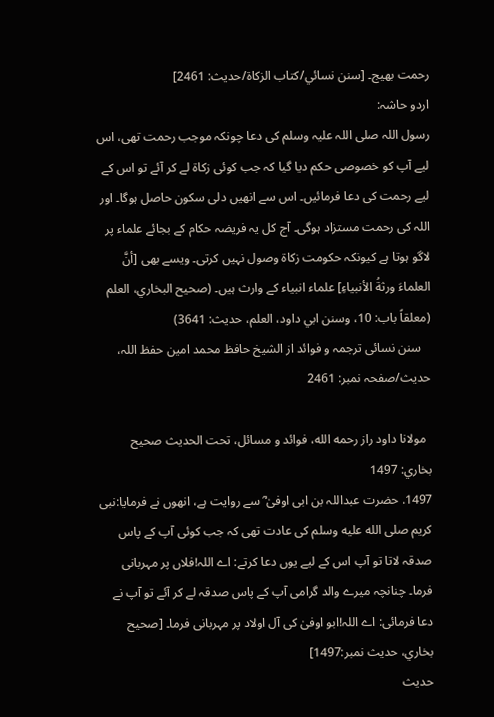رحمت بھیج۔ [سنن نسائي/كتاب الزكاة/حدیث: 2461]
اردو حاشہ:
رسول اللہ صلی اللہ علیہ وسلم کی دعا چونکہ موجب رحمت تھی، اس لیے آپ کو خصوصی حکم دیا گیا کہ جب کوئی زکاۃ لے کر آئے تو اس کے لیے رحمت کی دعا فرمائیں۔ اس سے انھیں دلی سکون حاصل ہوگا۔ اور اللہ کی رحمت مستزاد ہوگی۔ آج کل یہ فریضہ حکام کے بجائے علماء پر لاگو ہوتا ہے کیونکہ حکومت زکاۃ وصول نہیں کرتی۔ ویسے بھی [أنَّ العلماءَ ورثةُ الأنبياءِ] علماء انبیاء کے وارث ہیں۔ (صحیح البخاري، العلم (معلقاً باب: 10، وسنن ابي داود، العلم، حدیث: 3641)
   سنن نسائی ترجمہ و فوائد از الشیخ حافظ محمد امین حفظ اللہ، حدیث/صفحہ نمبر: 2461

  مولانا داود راز رحمه الله، فوائد و مسائل، تحت الحديث صحيح بخاري: 1497
1497. حضرت عبداللہ بن ابی اوفیٰ ؓ سے روایت ہے، انھوں نے فرمایا:نبی کریم صلى الله عليه وسلم کی عادت تھی کہ جب کوئی آپ کے پاس صدقہ لاتا تو آپ اس کے لیے یوں دعا کرتے: اے اللہ!فلاں پر مہربانی فرما۔ چنانچہ میرے والد گرامی آپ کے پاس صدقہ لے کر آئے تو آپ نے دعا فرمائی: اے اللہ!ابو اوفیٰ کی آل اولاد پر مہربانی فرما۔ [صحيح بخاري، حديث نمبر:1497]
حدیث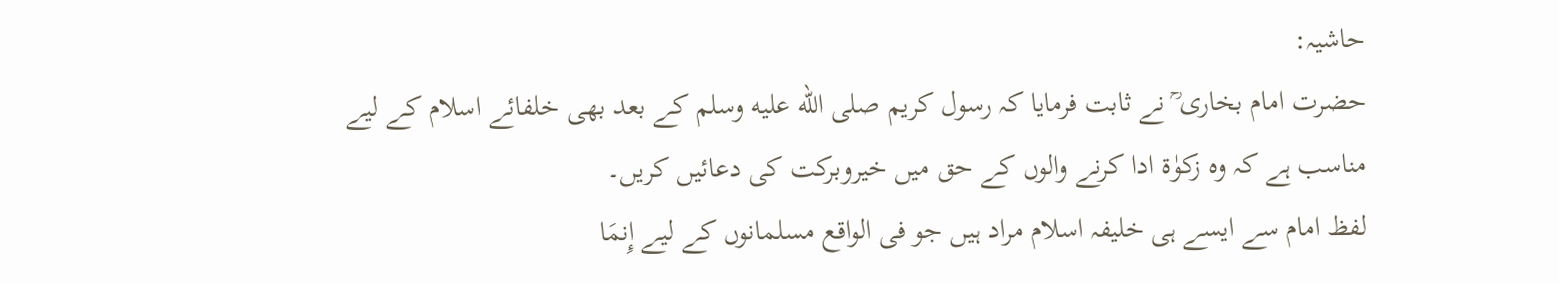حاشیہ:
حضرت امام بخاری ؒ نے ثابت فرمایا کہ رسول کریم صلى الله عليه وسلم کے بعد بھی خلفائے اسلام کے لیے مناسب ہے کہ وہ زکوٰۃ ادا کرنے والوں کے حق میں خیروبرکت کی دعائیں کریں۔
لفظ امام سے ایسے ہی خلیفہ اسلام مراد ہیں جو فی الواقع مسلمانوں کے لیے إِنمَا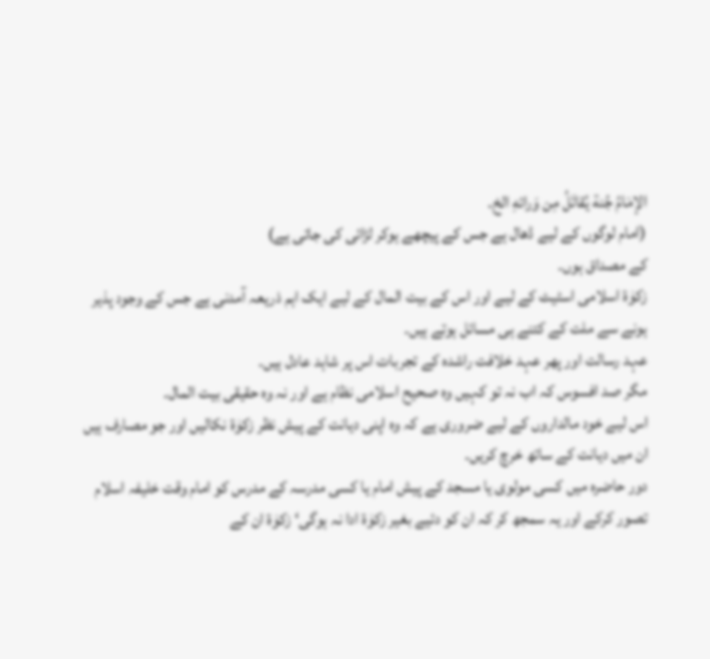الإمَامُ جُنة یُقاتَلُ مِن وَرائهِ الخ۔
(امام لوگوں کے لیے ڈھال ہے جس کے پیچھے ہوکر لڑائی کی جاتی ہے)
کے مصداق ہوں۔
زکوٰۃ اسلامی اسٹیٹ کے لیے اور اس کے بیت المال کے لیے ایک اہم ذریعہ آمدنی ہے جس کے وجود پذیر ہونے سے ملت کے کتنے ہی مسائل ہوتے ہیں۔
عہد رسالت اور پھر عہد خلافت راشدہ کے تجربات اس پر شاہد عادل ہیں۔
مگر صد افسوس کہ اب نہ تو کہیں وہ صحیح اسلامی نظام ہے اور نہ وہ حقیقی بیت المال۔
اس لیے خود مالداروں کے لیے ضروری ہے کہ وہ اپنی دیانت کے پیش نظر زکوٰۃ نکالیں اور جو مصارف ہیں ان میں دیانت کے ساتھ خرچ کریں۔
دور حاضرہ میں کسی مولوی یا مسجد کے پیش امام یا کسی مدرسہ کے مدرس کو امام وقت خلیفہ اسلام تصور کرکے اور یہ سمجھ کر کہ ان کو دئیے بغیر زکوٰۃ ادا نہ ہوگی‘ زکوٰۃ ان کے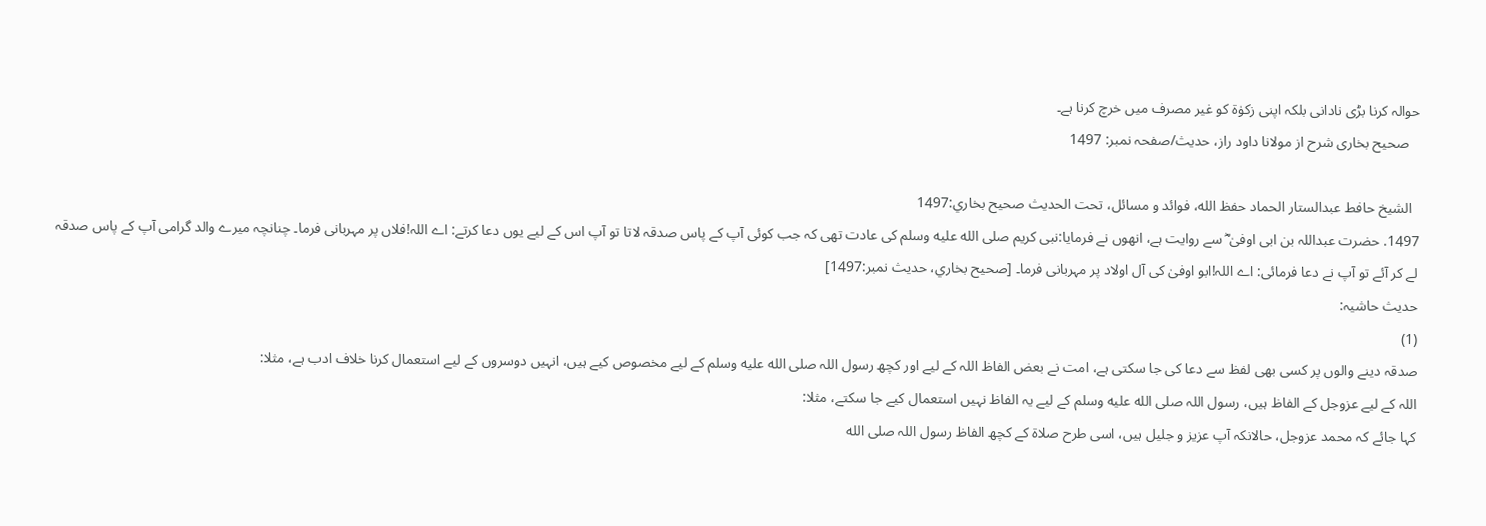حوالہ کرنا بڑی نادانی بلکہ اپنی زکوٰۃ کو غیر مصرف میں خرچ کرنا ہے۔
   صحیح بخاری شرح از مولانا داود راز، حدیث/صفحہ نمبر: 1497

  الشيخ حافط عبدالستار الحماد حفظ الله، فوائد و مسائل، تحت الحديث صحيح بخاري:1497
1497. حضرت عبداللہ بن ابی اوفیٰ ؓ سے روایت ہے، انھوں نے فرمایا:نبی کریم صلى الله عليه وسلم کی عادت تھی کہ جب کوئی آپ کے پاس صدقہ لاتا تو آپ اس کے لیے یوں دعا کرتے: اے اللہ!فلاں پر مہربانی فرما۔ چنانچہ میرے والد گرامی آپ کے پاس صدقہ لے کر آئے تو آپ نے دعا فرمائی: اے اللہ!ابو اوفیٰ کی آل اولاد پر مہربانی فرما۔ [صحيح بخاري، حديث نمبر:1497]
حدیث حاشیہ:
(1)
صدقہ دینے والوں پر کسی بھی لفظ سے دعا کی جا سکتی ہے، امت نے بعض الفاظ اللہ کے لیے اور کچھ رسول اللہ صلى الله عليه وسلم کے لیے مخصوص کیے ہیں، انہیں دوسروں کے لیے استعمال کرنا خلاف ادب ہے، مثلا:
اللہ کے لیے عزوجل کے الفاظ ہیں، رسول اللہ صلى الله عليه وسلم کے لیے یہ الفاظ نہیں استعمال کیے جا سکتے، مثلا:
کہا جائے کہ محمد عزوجل، حالانکہ آپ عزیز و جلیل ہیں، اسی طرح صلاۃ کے کچھ الفاظ رسول اللہ صلى الله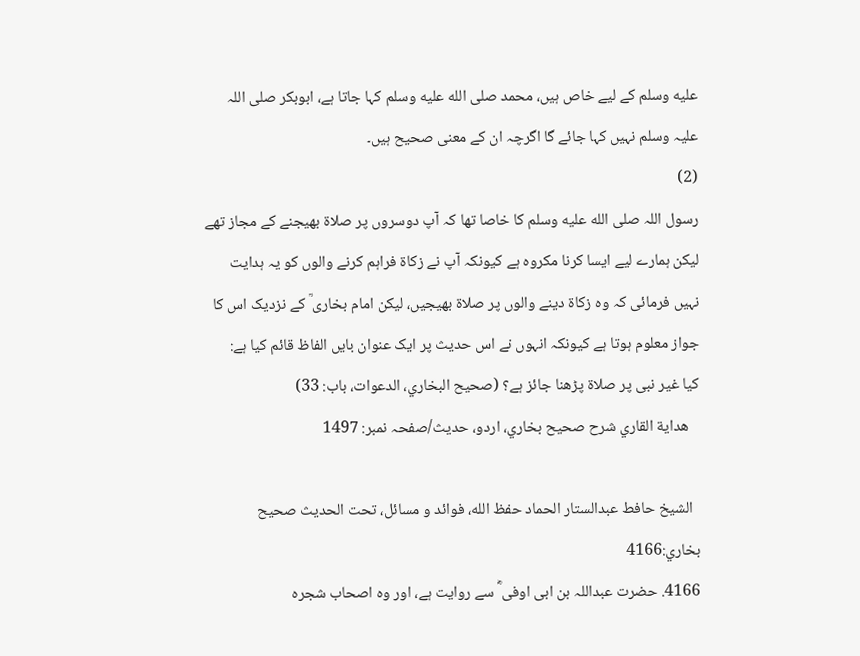عليه وسلم کے لیے خاص ہیں، محمد صلى الله عليه وسلم کہا جاتا ہے، ابوبکر صلی اللہ علیہ وسلم نہیں کہا جائے گا اگرچہ ان کے معنی صحیح ہیں۔
(2)
رسول اللہ صلى الله عليه وسلم کا خاصا تھا کہ آپ دوسروں پر صلاۃ بھیجنے کے مجاز تھے لیکن ہمارے لیے ایسا کرنا مکروہ ہے کیونکہ آپ نے زکاۃ فراہم کرنے والوں کو یہ ہدایت نہیں فرمائی کہ وہ زکاۃ دینے والوں پر صلاۃ بھیجیں، لیکن امام بخاری ؒ کے نزدیک اس کا جواز معلوم ہوتا ہے کیونکہ انہوں نے اس حدیث پر ایک عنوان بایں الفاظ قائم کیا ہے:
کیا غیر نبی پر صلاۃ پڑھنا جائز ہے؟ (صحیح البخاري، الدعوات، باب: 33)
   هداية القاري شرح صحيح بخاري، اردو، حدیث/صفحہ نمبر: 1497

  الشيخ حافط عبدالستار الحماد حفظ الله، فوائد و مسائل، تحت الحديث صحيح بخاري:4166
4166. حضرت عبداللہ بن ابی اوفی ؓ سے روایت ہے، اور وہ اصحاب شجرہ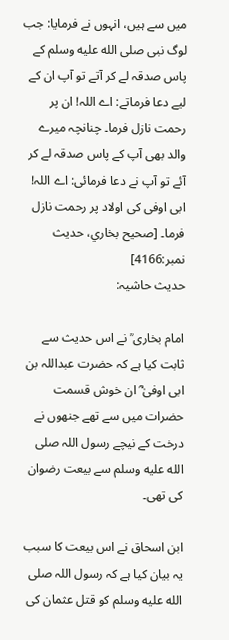میں سے ہیں، انہوں نے فرمایا: جب لوگ نبی صلى الله عليه وسلم کے پاس صدقہ لے کر آتے تو آپ ان کے لیے دعا فرماتے: اے اللہ! ان پر رحمت نازل فرما۔ چنانچہ میرے والد بھی آپ کے پاس صدقہ لے کر آئے تو آپ نے دعا فرمائی: اے اللہ! ابی اوفی کی اولاد پر رحمت نازل فرما۔ [صحيح بخاري، حديث نمبر:4166]
حدیث حاشیہ:

امام بخاری ؒ نے اس حدیث سے ثابت کیا ہے کہ حضرت عبداللہ بن ابی اوفیٰ ؓ ان خوش قسمت حضرات میں سے تھے جنھوں نے درخت کے نیچے رسول اللہ صلى الله عليه وسلم سے بیعت رضوان کی تھی۔

ابن اسحاق نے اس بیعت کا سبب یہ بیان کیا ہے کہ رسول اللہ صلى الله عليه وسلم کو قتل عثمان کی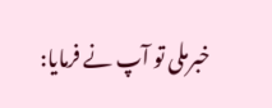خبرملی تو آپ نے فرمایا: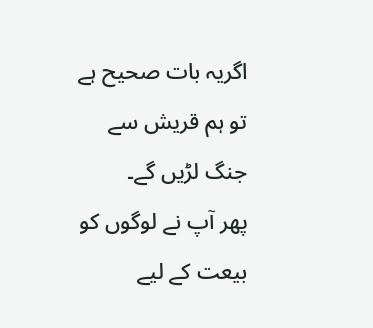اگریہ بات صحیح ہے تو ہم قریش سے جنگ لڑیں گے۔
پھر آپ نے لوگوں کو بیعت کے لیے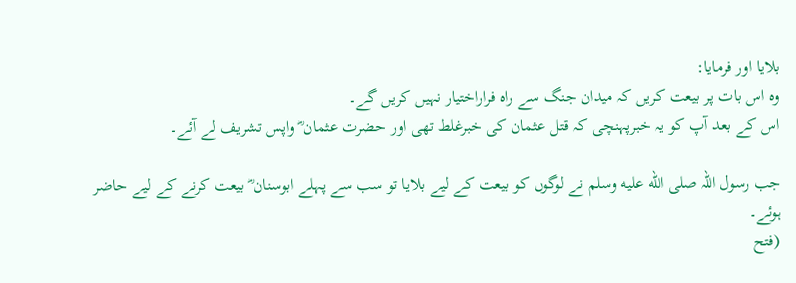بلایا اور فرمایا:
وہ اس بات پر بیعت کریں کہ میدان جنگ سے راہ فراراختیار نہیں کریں گے۔
اس کے بعد آپ کو یہ خبرپہنچی کہ قتل عثمان کی خبرغلط تھی اور حضرت عثمان ؓ واپس تشریف لے آئے۔

جب رسول اللہ صلى الله عليه وسلم نے لوگوں کو بیعت کے لیے بلایا تو سب سے پہلے ابوسنان ؓ بیعت کرنے کے لیے حاضر ہوئے۔
(فتح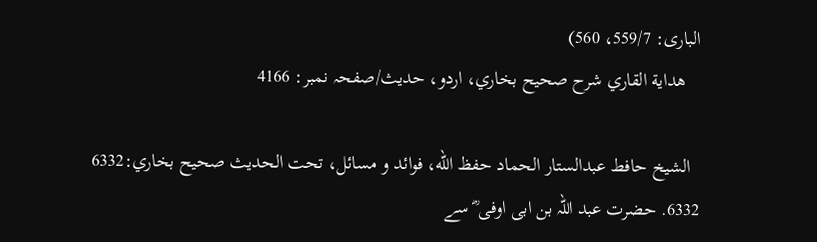الباری: 559/7، 560)
   هداية القاري شرح صحيح بخاري، اردو، حدیث/صفحہ نمبر: 4166

  الشيخ حافط عبدالستار الحماد حفظ الله، فوائد و مسائل، تحت الحديث صحيح بخاري:6332
6332. حضرت عبد اللہ بن ابی اوفی ؓ سے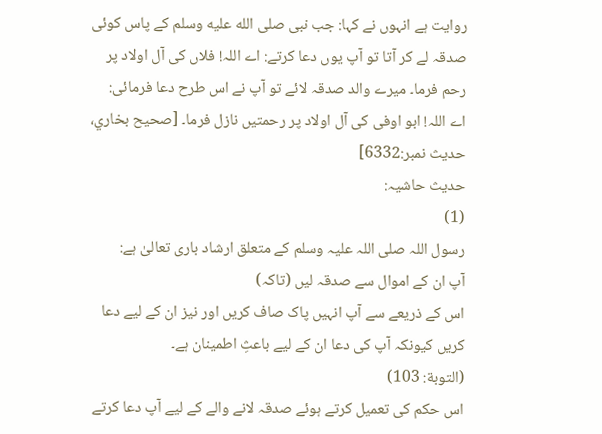روایت ہے انہوں نے کہا: جب نبی صلى الله عليه وسلم کے پاس کوئی صدقہ لے کر آتا تو آپ یوں دعا کرتے: اے اللہ! فلاں کی آل اولاد پر رحم فرما۔ میرے والد صدقہ لائے تو آپ نے اس طرح دعا فرمائی: اے اللہ! ابو اوفی کی آل اولاد پر رحمتیں نازل فرما۔ [صحيح بخاري، حديث نمبر:6332]
حدیث حاشیہ:
(1)
رسول اللہ صلی اللہ علیہ وسلم کے متعلق ارشاد باری تعالیٰ ہے:
آپ ان کے اموال سے صدقہ لیں (تاکہ)
اس کے ذریعے سے آپ انہیں پاک صاف کریں اور نیز ان کے لیے دعا کریں کیونکہ آپ کی دعا ان کے لیے باعثِ اطمینان ہے۔
(التوبة: 103)
اس حکم کی تعمیل کرتے ہوئے صدقہ لانے والے کے لیے آپ دعا کرتے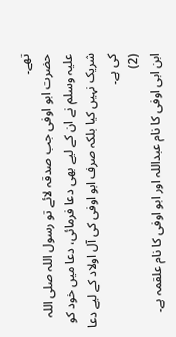تھے۔
حضرت ابو اوفی جب صدقہ لائے تو رسول اللہ صلی اللہ علیہ وسلم نے ان کے لیے بھی دعا فرمائی، دعا میں خود کو شریک نہیں کیا بلکہ صرف ابو اوفی کی آل اولاد کے لیے دعا کی ہے۔
(2)
ابن ابی اوفی کا نام عبداللہ اور ابو اوفی کا نام علقمہ ہے۔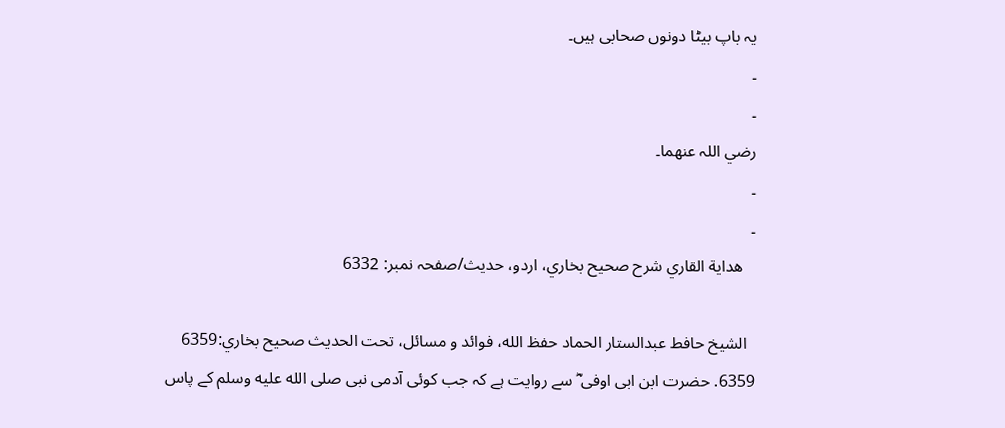یہ باپ بیٹا دونوں صحابی ہیں۔
۔
۔
رضي اللہ عنهما۔
۔
۔
   هداية القاري شرح صحيح بخاري، اردو، حدیث/صفحہ نمبر: 6332

  الشيخ حافط عبدالستار الحماد حفظ الله، فوائد و مسائل، تحت الحديث صحيح بخاري:6359
6359. حضرت ابن ابی اوفی ؓ سے روایت ہے کہ جب کوئی آدمی نبی صلى الله عليه وسلم کے پاس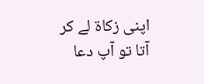اپنی زکاۃ لے کر آتا تو آپ دعا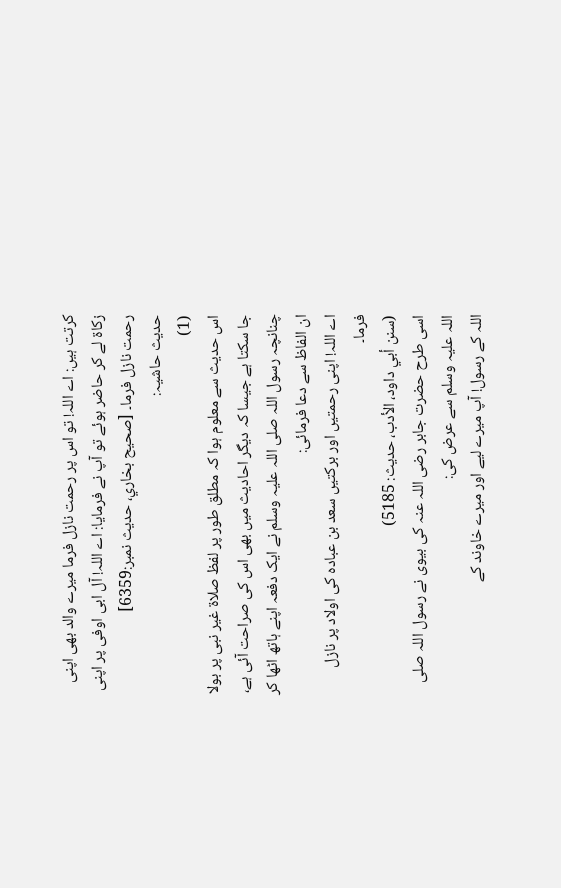کرتت ہیں: اے اللہ! تو اس پر رحمت نازل فرما میرے والد بھی اپنی زکاۃ لے کر حاضر ہوئے تو آپ نے فرمایا: اے اللہ! آل ابی اوفی پر اپنی رحمت نازل فرما۔ [صحيح بخاري، حديث نمبر:6359]
حدیث حاشیہ:
(1)
اس حدیث سے معلوم ہوا کہ مطلق طور پر لفظ صلاۃ غیر نبی پر بولا جا سکتا ہے جیسا کہ دیگر احادیث میں بھی اس کی صراحت آئی ہے، چنانچہ رسول اللہ صلی اللہ علیہ وسلم نے ایک دفعہ اپنے ہاتھ اٹھا کر ان الفاظ سے دعا فرمائی:
اے اللہ! اپنی رحمتیں اور برکتیں سعد بن عبادہ کی اولاد پر نازل فرما۔
(سنن أبي داود، الأدب، حدیث: 5185)
اسی طرح حضرت جابر رضی اللہ عنہ کی بیوی نے رسول اللہ صلی اللہ علیہ وسلم سے عرض کی:
اللہ کے رسول! آپ میرے لیے اور میرے خاوند کے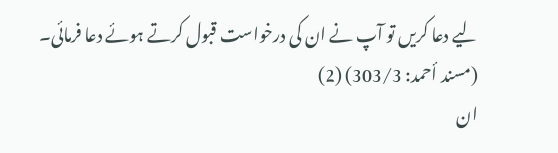لیے دعا کریں تو آپ نے ان کی درخواست قبول کرتے ہوئے دعا فرمائی۔
(مسند أحمد: 303/3) (2)
ان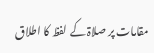مقامات پر صلاۃ کے لفظ کا اطلاق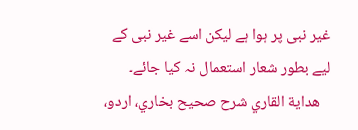غیر نبی پر ہوا ہے لیکن اسے غیر نبی کے لیے بطور شعار استعمال نہ کیا جائے۔
   هداية القاري شرح صحيح بخاري، اردو،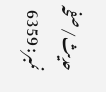حدیث/صفحہ نمبر: 6359